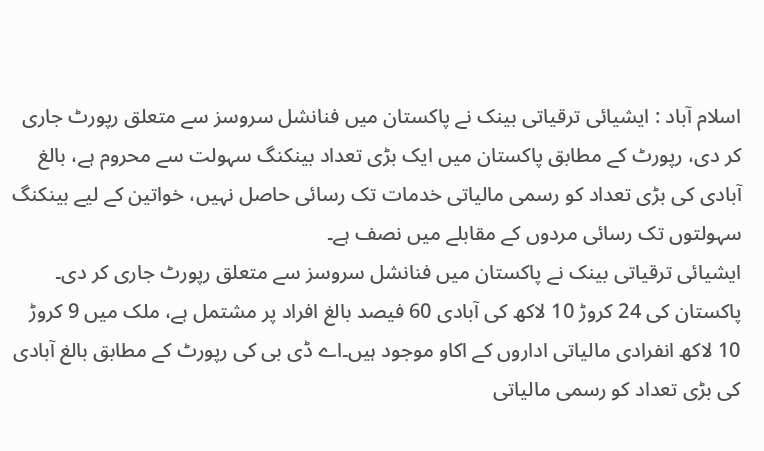اسلام آباد : ایشیائی ترقیاتی بینک نے پاکستان میں فنانشل سروسز سے متعلق رپورٹ جاری کر دی، رپورٹ کے مطابق پاکستان میں ایک بڑی تعداد بینکنگ سہولت سے محروم ہے، بالغ آبادی کی بڑی تعداد کو رسمی مالیاتی خدمات تک رسائی حاصل نہیں، خواتین کے لیے بینکنگ سہولتوں تک رسائی مردوں کے مقابلے میں نصف ہے۔
ایشیائی ترقیاتی بینک نے پاکستان میں فنانشل سروسز سے متعلق رپورٹ جاری کر دی۔ پاکستان کی 24 کروڑ 10 لاکھ کی آبادی 60 فیصد بالغ افراد پر مشتمل ہے، ملک میں 9 کروڑ 10 لاکھ انفرادی مالیاتی اداروں کے اکاو موجود ہیں۔اے ڈی بی کی رپورٹ کے مطابق بالغ آبادی کی بڑی تعداد کو رسمی مالیاتی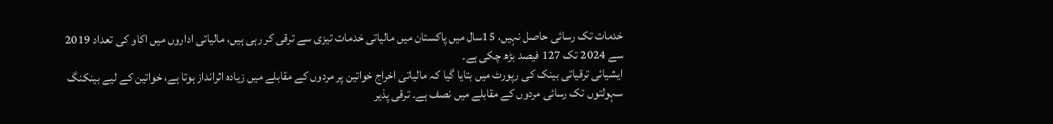خدمات تک رسائی حاصل نہیں، 15سال میں پاکستان میں مالیاتی خدمات تیزی سے ترقی کر رہی ہیں، مالیاتی اداروں میں اکاو کی تعداد 2019 سے 2024 تک 127 فیصد بڑھ چکی ہے۔
ایشیائی ترقیاتی بینک کی رپورٹ میں بتایا گیا کہ مالیاتی اخراج خواتین پر مردوں کے مقابلے میں زیادہ اثرانداز ہوتا ہے، خواتین کے لیے بینکنگ سہولتوں تک رسائی مردوں کے مقابلے میں نصف ہے۔ ترقی پذیر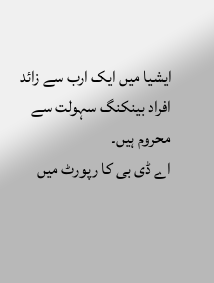ایشیا میں ایک ارب سے زائد افراد بینکنگ سہولت سے محروم ہیں۔
اے ڈی بی کا رپورٹ میں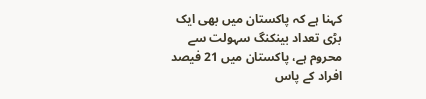کہنا ہے کہ پاکستان میں بھی ایک بڑی تعداد بینکنگ سہولت سے محروم ہے، پاکستان میں 21 فیصد افراد کے پاس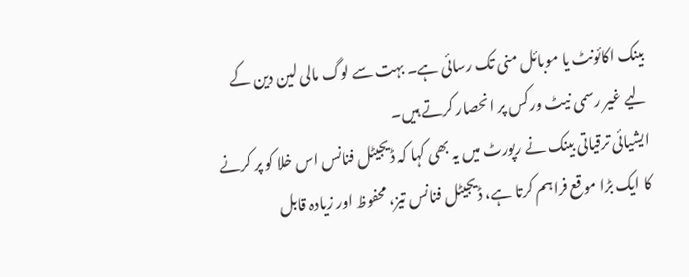بینک اکائونٹ یا موبائل منی تک رسائی ہے۔ بہت سے لوگ مالی لین دین کے لیے غیر رسمی نیٹ ورکس پر انحصار کرتے ہیں۔
ایشیائی ترقیاتی بینک نے رپورٹ میں یہ بھی کہا کہ ڈیجیٹل فنانس اس خلا کو پر کرنے کا ایک بڑا موقع فراہم کرتا ہے، ڈیجیٹل فنانس تیز، محفوظ اور زیادہ قابل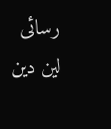رسائی لین دین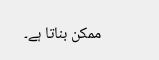ممکن بناتا ہے۔